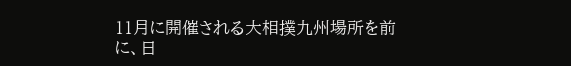11月に開催される大相撲九州場所を前に、日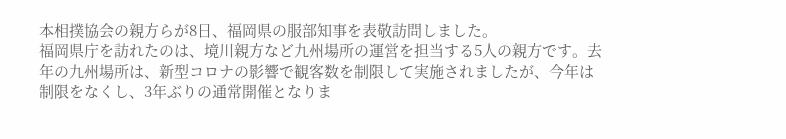本相撲協会の親方らが8日、福岡県の服部知事を表敬訪問しました。
福岡県庁を訪れたのは、境川親方など九州場所の運営を担当する5人の親方です。去年の九州場所は、新型コロナの影響で観客数を制限して実施されましたが、今年は制限をなくし、3年ぶりの通常開催となりま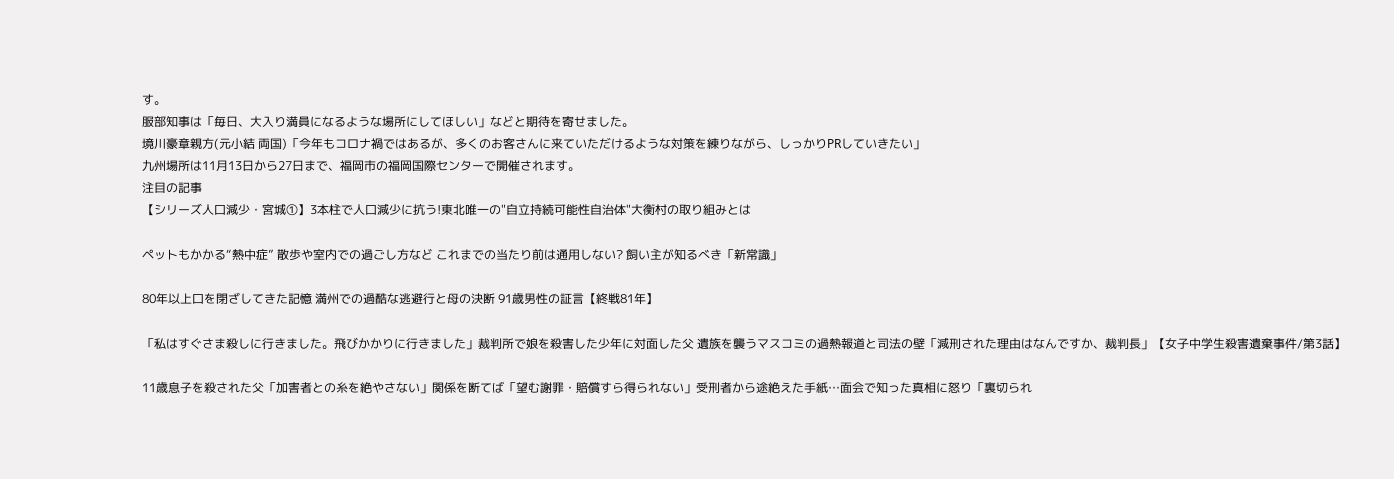す。
服部知事は「毎日、大入り満員になるような場所にしてほしい」などと期待を寄せました。
境川豪章親方(元小結 両国)「今年もコロナ禍ではあるが、多くのお客さんに来ていただけるような対策を練りながら、しっかりPRしていきたい」
九州場所は11月13日から27日まで、福岡市の福岡国際センターで開催されます。
注目の記事
【シリーズ人口減少・宮城①】3本柱で人口減少に抗う!東北唯一の"自立持続可能性自治体"大衡村の取り組みとは

ペットもかかる“熱中症” 散歩や室内での過ごし方など これまでの当たり前は通用しない? 飼い主が知るべき「新常識」

80年以上口を閉ざしてきた記憶 満州での過酷な逃避行と母の決断 91歳男性の証言【終戦81年】

「私はすぐさま殺しに行きました。飛びかかりに行きました」裁判所で娘を殺害した少年に対面した父 遺族を襲うマスコミの過熱報道と司法の壁「減刑された理由はなんですか、裁判長」【女子中学生殺害遺棄事件/第3話】

11歳息子を殺された父「加害者との糸を絶やさない」関係を断てば「望む謝罪・賠償すら得られない」受刑者から途絶えた手紙…面会で知った真相に怒り「裏切られ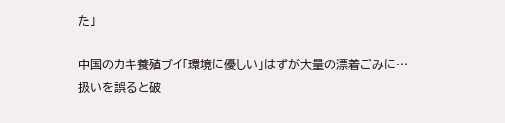た」

中国のカキ養殖ブイ「環境に優しい」はずが大量の漂着ごみに… 扱いを誤ると破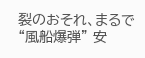裂のおそれ、まるで “風船爆弾” 安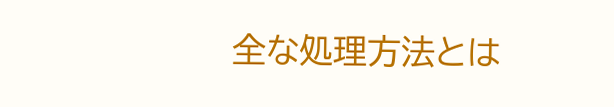全な処理方法とは